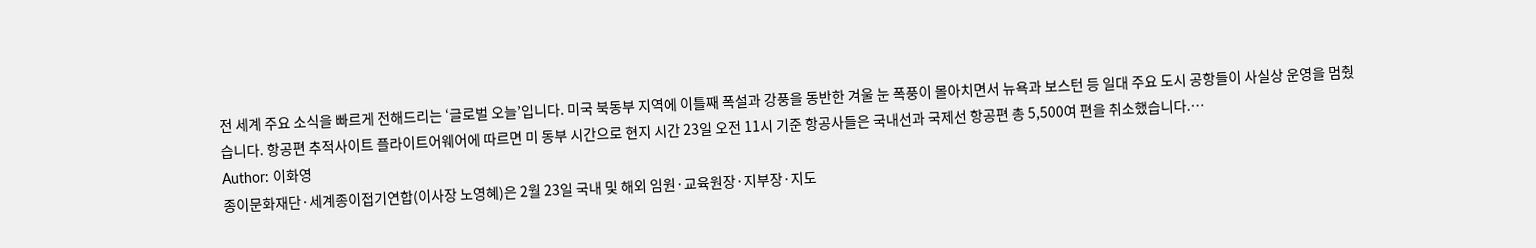전 세계 주요 소식을 빠르게 전해드리는 ‘글로벌 오늘’입니다. 미국 북동부 지역에 이틀째 폭설과 강풍을 동반한 겨울 눈 폭풍이 몰아치면서 뉴욕과 보스턴 등 일대 주요 도시 공항들이 사실상 운영을 멈췄습니다. 항공편 추적사이트 플라이트어웨어에 따르면 미 동부 시간으로 현지 시간 23일 오전 11시 기준 항공사들은 국내선과 국제선 항공편 총 5,500여 편을 취소했습니다.…
Author: 이화영
종이문화재단·세계종이접기연합(이사장 노영혜)은 2월 23일 국내 및 해외 임원·교육원장·지부장·지도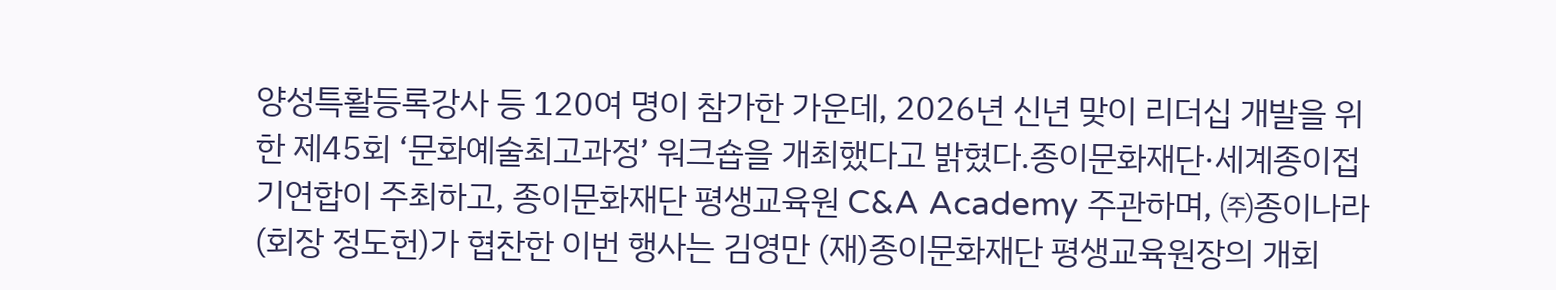양성특활등록강사 등 120여 명이 참가한 가운데, 2026년 신년 맞이 리더십 개발을 위한 제45회 ‘문화예술최고과정’ 워크숍을 개최했다고 밝혔다.종이문화재단·세계종이접기연합이 주최하고, 종이문화재단 평생교육원 C&A Academy 주관하며, ㈜종이나라(회장 정도헌)가 협찬한 이번 행사는 김영만 (재)종이문화재단 평생교육원장의 개회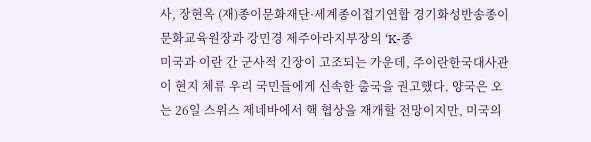사, 장현옥 (재)종이문화재단·세계종이접기연합 경기화성반송종이문화교육원장과 강민경 제주아라지부장의 ‘K-종
미국과 이란 간 군사적 긴장이 고조되는 가운데, 주이란한국대사관이 현지 체류 우리 국민들에게 신속한 출국을 권고했다. 양국은 오는 26일 스위스 제네바에서 핵 협상을 재개할 전망이지만, 미국의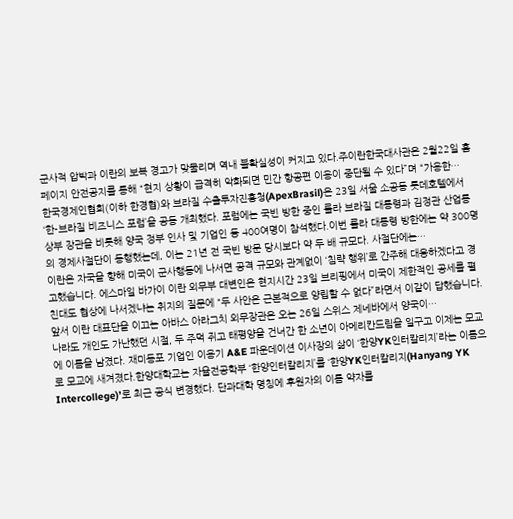군사적 압박과 이란의 보복 경고가 맞물리며 역내 불확실성이 커지고 있다.주이란한국대사관은 2월22일 홈페이지 안전공지를 통해 “현지 상황이 급격히 악화되면 민간 항공편 이용이 중단될 수 있다”며 “가용한…
한국경제인협회(이하 한경협)와 브라질 수출투자진흥청(ApexBrasil)은 23일 서울 소공동 롯데호텔에서 ‘한-브라질 비즈니스 포럼’을 공동 개최했다. 포럼에는 국빈 방한 중인 룰라 브라질 대통령과 김정관 산업통상부 장관을 비롯해 양국 정부 인사 및 기업인 등 400여명이 참석했다.이번 룰라 대통령 방한에는 약 300명의 경제사절단이 동행했는데, 이는 21년 전 국빈 방문 당시보다 약 두 배 규모다. 사절단에는…
이란은 자국을 향해 미국이 군사행동에 나서면 공격 규모와 관계없이 ‘침략 행위’로 간주해 대응하겠다고 경고했습니다. 에스마일 바가이 이란 외무부 대변인은 현지시간 23일 브리핑에서 미국이 제한적인 공세를 펼친대도 협상에 나서겠냐는 취지의 질문에 “두 사안은 근본적으로 양립할 수 없다”라면서 이같이 답했습니다. 앞서 이란 대표단을 이끄는 아바스 아라그치 외무장관은 오는 26일 스위스 제네바에서 양국이…
나라도 개인도 가난했던 시절, 두 주먹 쥐고 태평양을 건너간 한 소년이 아메리칸드림을 일구고 이제는 모교에 이름을 남겼다. 재미동포 기업인 이용기 A&E 파운데이션 이사장의 삶이 ‘한양YK인터칼리지’라는 이름으로 모교에 새겨졌다.한양대학교는 자율전공학부 ‘한양인터칼리지’를 ‘한양YK인터칼리지(Hanyang YK Intercollege)’로 최근 공식 변경했다. 단과대학 명칭에 후원자의 이름 약자를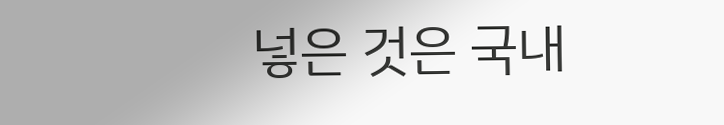넣은 것은 국내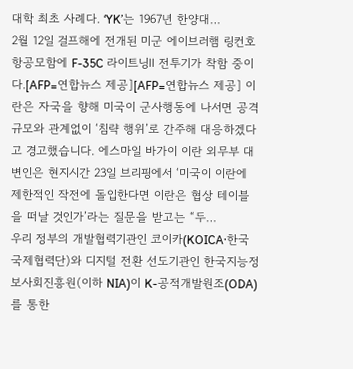대학 최초 사례다. ‘YK’는 1967년 한양대…
2월 12일 걸프해에 전개된 미군 에이브러햄 링컨호 항공모함에 F-35C 라이트닝Ⅱ 전투기가 착함 중이다.[AFP=연합뉴스 제공][AFP=연합뉴스 제공] 이란은 자국을 향해 미국이 군사행동에 나서면 공격 규모와 관계없이 ‘침략 행위’로 간주해 대응하겠다고 경고했습니다. 에스마일 바가이 이란 외무부 대변인은 현지시간 23일 브리핑에서 ‘미국이 이란에 제한적인 작전에 돌입한다면 이란은 협상 테이블을 떠날 것인가’라는 질문을 받고는 “두…
우리 정부의 개발협력기관인 코이카(KOICA·한국국제협력단)와 디지털 전환 선도기관인 한국지능정보사회진흥원(이하 NIA)이 K-공적개발원조(ODA)를 통한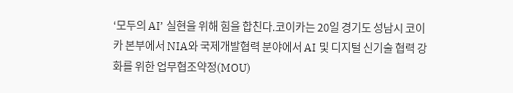‘모두의 AI’ 실현을 위해 힘을 합친다.코이카는 20일 경기도 성남시 코이카 본부에서 NIA와 국제개발협력 분야에서 AI 및 디지털 신기술 협력 강화를 위한 업무협조약정(MOU)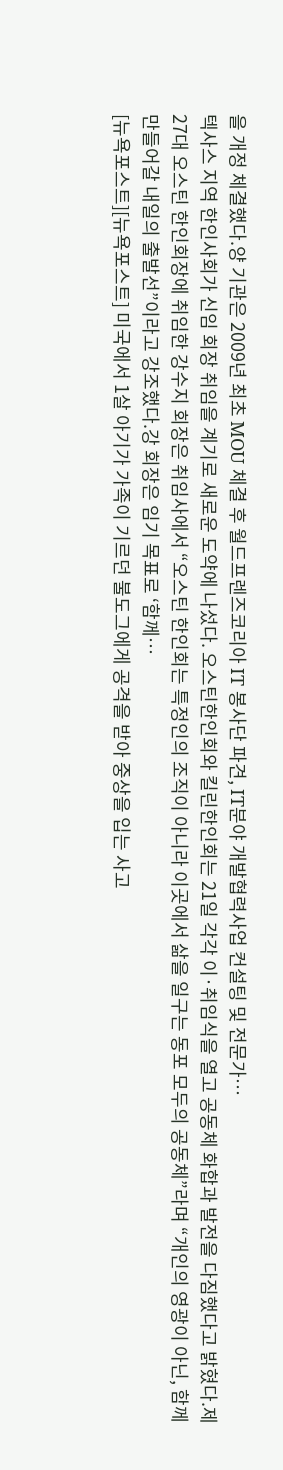을 개정 체결했다.양 기관은 2009년 최초 MOU 체결 후 월드프렌즈코리아 IT 봉사단 파견, IT분야 개발협력사업 컨설팅 및 전문가…
텍사스 지역 한인사회가 신임 회장 취임을 계기로 새로운 도약에 나섰다. 오스틴한인회와 킬린한인회는 21일 각각 이·취임식을 열고 공동체 화합과 발전을 다짐했다고 밝혔다.제27대 오스틴 한인회장에 취임한 강수지 회장은 취임사에서 “오스틴 한인회는 특정인의 조직이 아니라 이곳에서 삶을 일구는 동포 모두의 공동체”라며 “개인의 영광이 아닌, 함께 만들어갈 내일의 출발선”이라고 강조했다.강 회장은 임기 목표로 ‘함께…
[뉴욕포스트][뉴욕포스트] 미국에서 1살 아기가 가족이 기르던 불도그에게 공격을 받아 중상을 입는 사고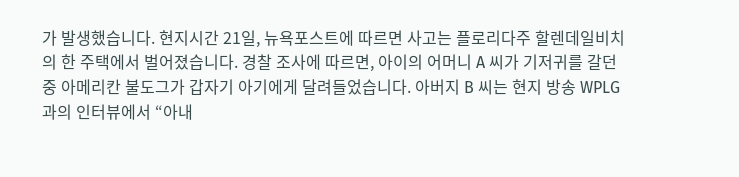가 발생했습니다. 현지시간 21일, 뉴욕포스트에 따르면 사고는 플로리다주 할렌데일비치의 한 주택에서 벌어졌습니다. 경찰 조사에 따르면, 아이의 어머니 A 씨가 기저귀를 갈던 중 아메리칸 불도그가 갑자기 아기에게 달려들었습니다. 아버지 B 씨는 현지 방송 WPLG과의 인터뷰에서 “아내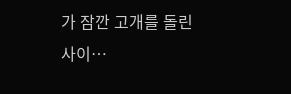가 잠깐 고개를 돌린 사이…